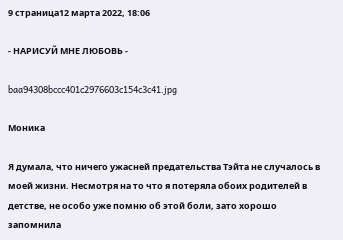9 страница12 марта 2022, 18:06

- НАРИСУЙ МНЕ ЛЮБОВЬ -

baa94308bccc401c2976603c154c3c41.jpg

Моника

Я думала, что ничего ужасней предательства Тэйта не случалось в моей жизни. Несмотря на то что я потеряла обоих родителей в детстве, не особо уже помню об этой боли, зато хорошо запомнила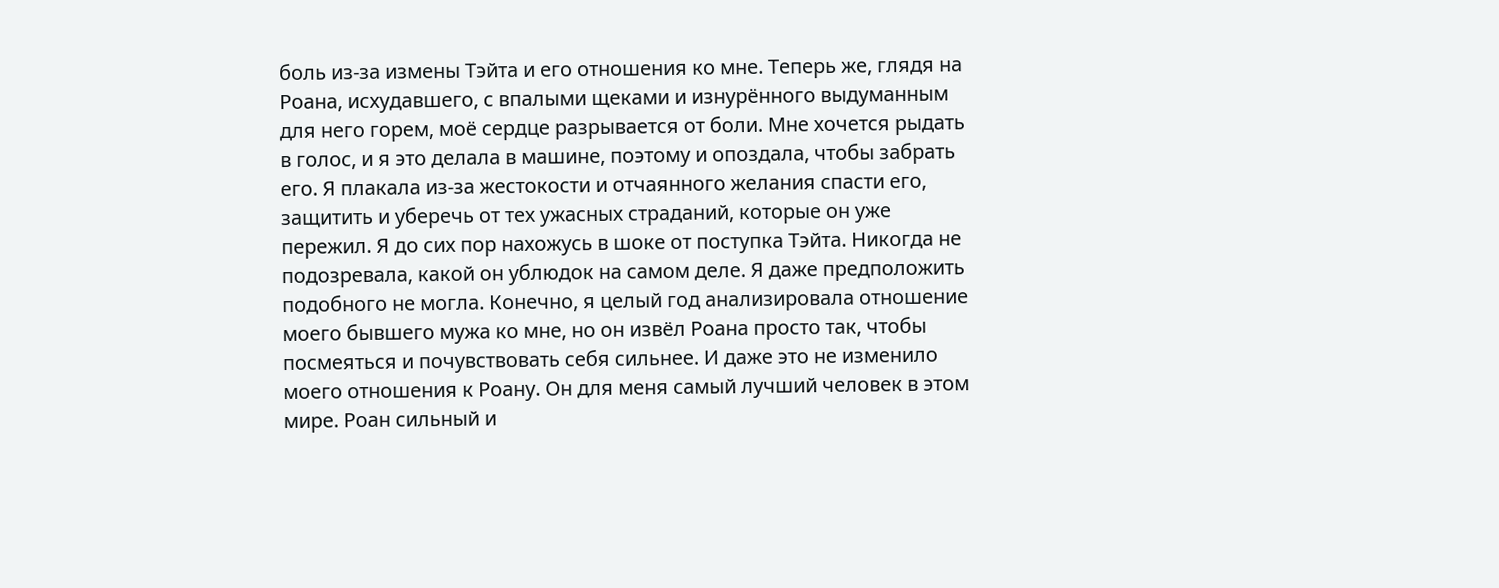боль из-за измены Тэйта и его отношения ко мне. Теперь же, глядя на Роана, исхудавшего, с впалыми щеками и изнурённого выдуманным для него горем, моё сердце разрывается от боли. Мне хочется рыдать в голос, и я это делала в машине, поэтому и опоздала, чтобы забрать его. Я плакала из-за жестокости и отчаянного желания спасти его, защитить и уберечь от тех ужасных страданий, которые он уже пережил. Я до сих пор нахожусь в шоке от поступка Тэйта. Никогда не подозревала, какой он ублюдок на самом деле. Я даже предположить подобного не могла. Конечно, я целый год анализировала отношение моего бывшего мужа ко мне, но он извёл Роана просто так, чтобы посмеяться и почувствовать себя сильнее. И даже это не изменило моего отношения к Роану. Он для меня самый лучший человек в этом мире. Роан сильный и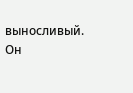выносливый. Он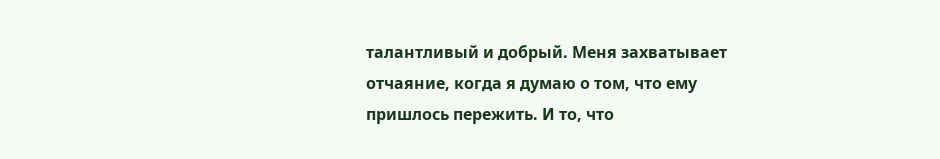талантливый и добрый. Меня захватывает отчаяние, когда я думаю о том, что ему пришлось пережить. И то, что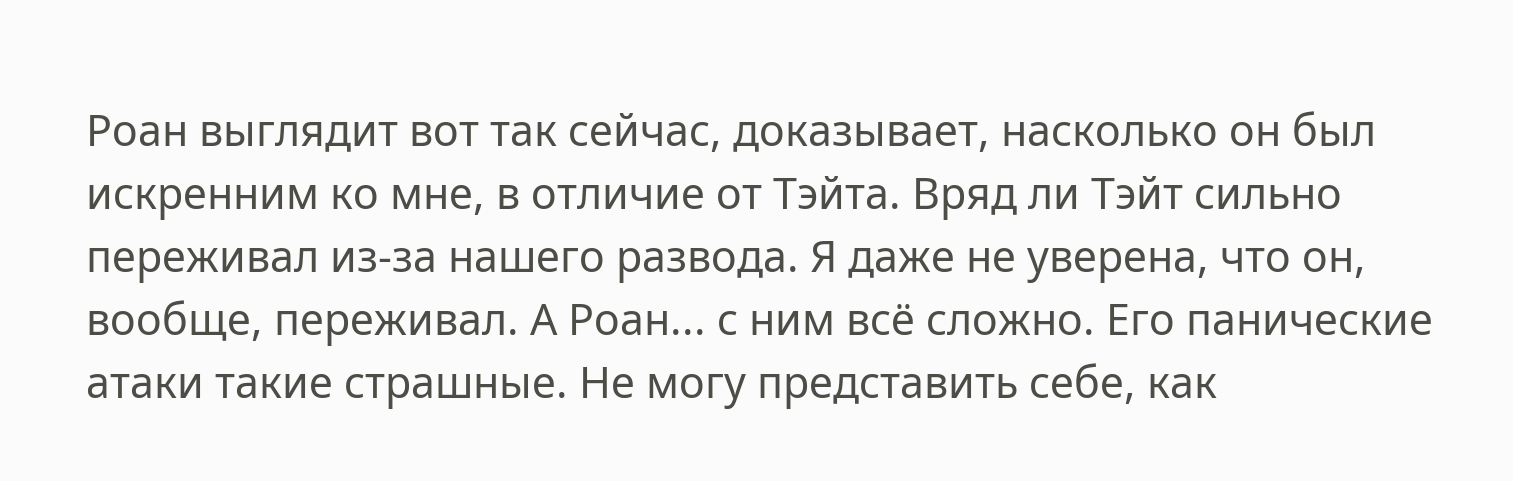Роан выглядит вот так сейчас, доказывает, насколько он был искренним ко мне, в отличие от Тэйта. Вряд ли Тэйт сильно переживал из-за нашего развода. Я даже не уверена, что он, вообще, переживал. А Роан... с ним всё сложно. Его панические атаки такие страшные. Не могу представить себе, как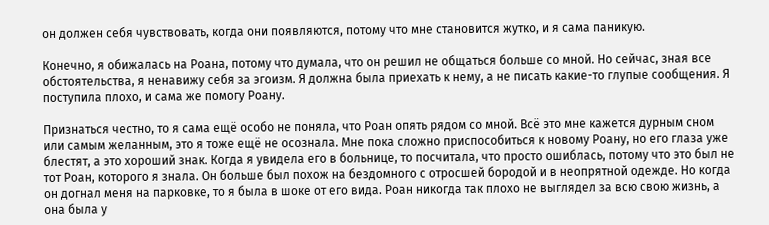он должен себя чувствовать, когда они появляются, потому что мне становится жутко, и я сама паникую.

Конечно, я обижалась на Роана, потому что думала, что он решил не общаться больше со мной. Но сейчас, зная все обстоятельства, я ненавижу себя за эгоизм. Я должна была приехать к нему, а не писать какие-то глупые сообщения. Я поступила плохо, и сама же помогу Роану.

Признаться честно, то я сама ещё особо не поняла, что Роан опять рядом со мной. Всё это мне кажется дурным сном или самым желанным, это я тоже ещё не осознала. Мне пока сложно приспособиться к новому Роану, но его глаза уже блестят, а это хороший знак. Когда я увидела его в больнице, то посчитала, что просто ошиблась, потому что это был не тот Роан, которого я знала. Он больше был похож на бездомного с отросшей бородой и в неопрятной одежде. Но когда он догнал меня на парковке, то я была в шоке от его вида. Роан никогда так плохо не выглядел за всю свою жизнь, а она была у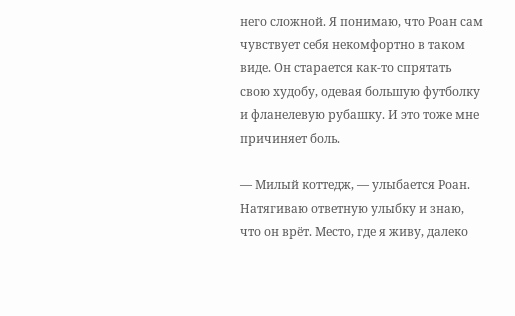него сложной. Я понимаю, что Роан сам чувствует себя некомфортно в таком виде. Он старается как-то спрятать свою худобу, одевая большую футболку и фланелевую рубашку. И это тоже мне причиняет боль.

— Милый коттедж, — улыбается Роан. Натягиваю ответную улыбку и знаю, что он врёт. Место, где я живу, далеко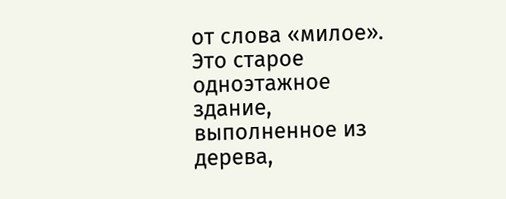от слова «милое». Это старое одноэтажное здание, выполненное из дерева,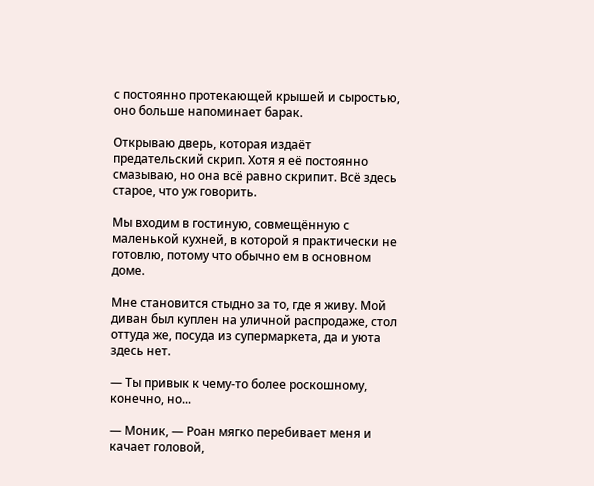с постоянно протекающей крышей и сыростью, оно больше напоминает барак.

Открываю дверь, которая издаёт предательский скрип. Хотя я её постоянно смазываю, но она всё равно скрипит. Всё здесь старое, что уж говорить.

Мы входим в гостиную, совмещённую с маленькой кухней, в которой я практически не готовлю, потому что обычно ем в основном доме.

Мне становится стыдно за то, где я живу. Мой диван был куплен на уличной распродаже, стол оттуда же, посуда из супермаркета, да и уюта здесь нет.

— Ты привык к чему-то более роскошному, конечно, но...

— Моник, — Роан мягко перебивает меня и качает головой,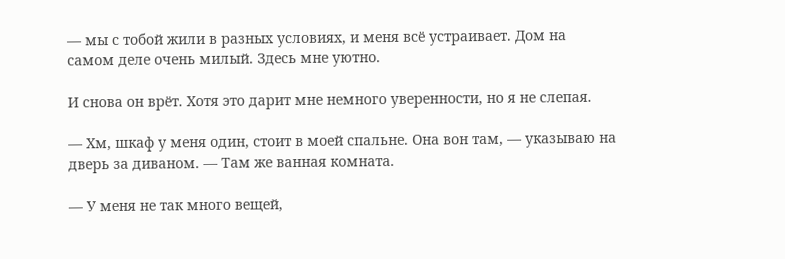— мы с тобой жили в разных условиях, и меня всё устраивает. Дом на самом деле очень милый. Здесь мне уютно.

И снова он врёт. Хотя это дарит мне немного уверенности, но я не слепая.

— Хм, шкаф у меня один, стоит в моей спальне. Она вон там, — указываю на дверь за диваном. — Там же ванная комната.

— У меня не так много вещей,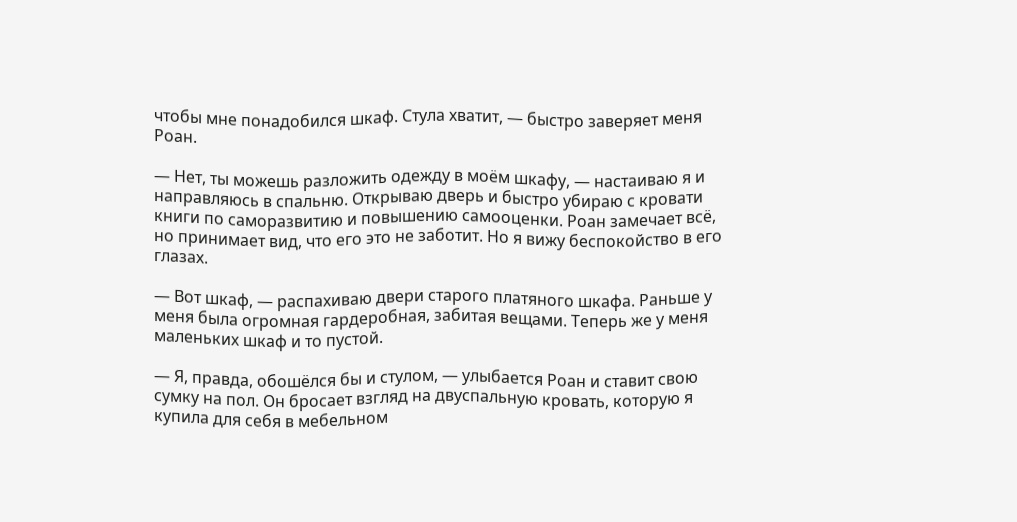чтобы мне понадобился шкаф. Стула хватит, — быстро заверяет меня Роан.

— Нет, ты можешь разложить одежду в моём шкафу, — настаиваю я и направляюсь в спальню. Открываю дверь и быстро убираю с кровати книги по саморазвитию и повышению самооценки. Роан замечает всё, но принимает вид, что его это не заботит. Но я вижу беспокойство в его глазах.

— Вот шкаф, — распахиваю двери старого платяного шкафа. Раньше у меня была огромная гардеробная, забитая вещами. Теперь же у меня маленьких шкаф и то пустой.

— Я, правда, обошёлся бы и стулом, — улыбается Роан и ставит свою сумку на пол. Он бросает взгляд на двуспальную кровать, которую я купила для себя в мебельном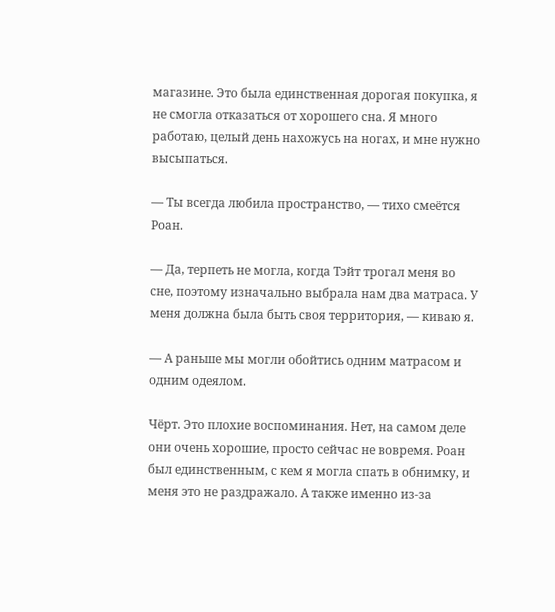магазине. Это была единственная дорогая покупка, я не смогла отказаться от хорошего сна. Я много работаю, целый день нахожусь на ногах, и мне нужно высыпаться.

— Ты всегда любила пространство, — тихо смеётся Роан.

— Да, терпеть не могла, когда Тэйт трогал меня во сне, поэтому изначально выбрала нам два матраса. У меня должна была быть своя территория, — киваю я.

— А раньше мы могли обойтись одним матрасом и одним одеялом.

Чёрт. Это плохие воспоминания. Нет, на самом деле они очень хорошие, просто сейчас не вовремя. Роан был единственным, с кем я могла спать в обнимку, и меня это не раздражало. А также именно из-за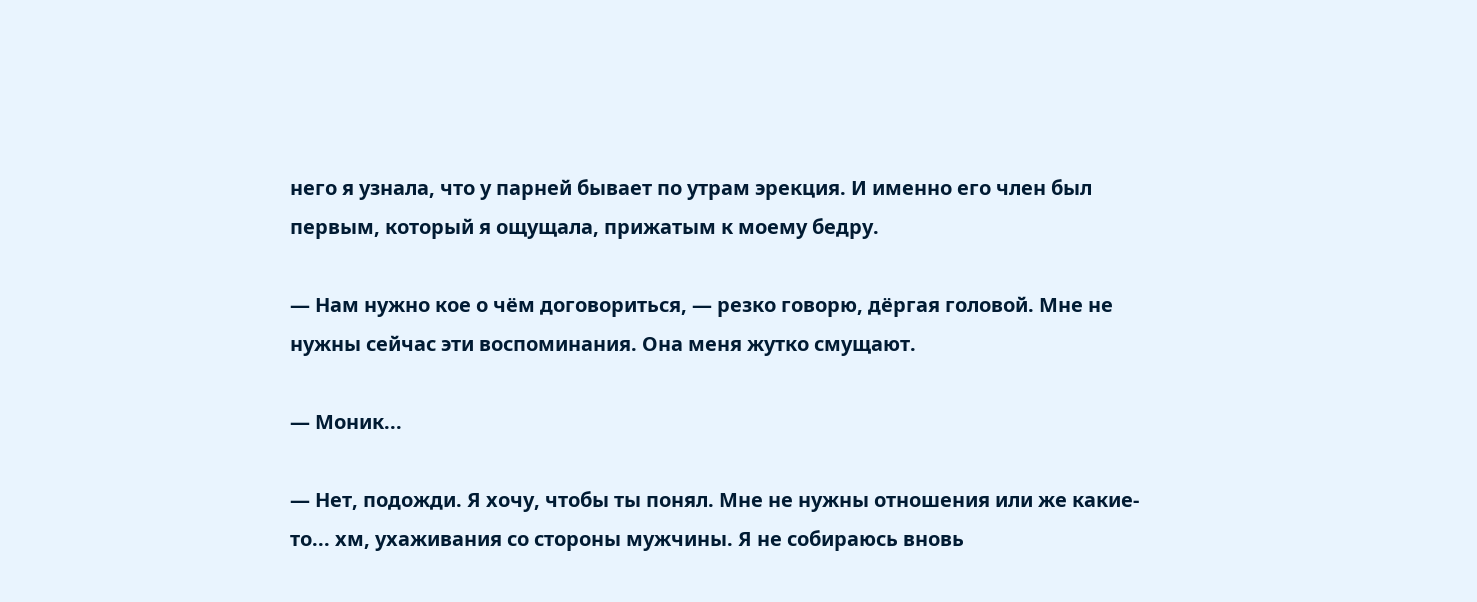него я узнала, что у парней бывает по утрам эрекция. И именно его член был первым, который я ощущала, прижатым к моему бедру.

— Нам нужно кое о чём договориться, — резко говорю, дёргая головой. Мне не нужны сейчас эти воспоминания. Она меня жутко смущают.

— Моник...

— Нет, подожди. Я хочу, чтобы ты понял. Мне не нужны отношения или же какие-то... хм, ухаживания со стороны мужчины. Я не собираюсь вновь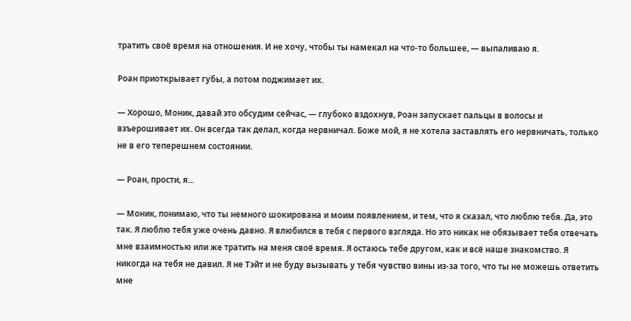тратить своё время на отношения. И не хочу, чтобы ты намекал на что-то большее, — выпаливаю я.

Роан приоткрывает губы, а потом поджимает их.

— Хорошо, Моник, давай это обсудим сейчас, — глубоко вздохнув, Роан запускает пальцы в волосы и взъерошивает их. Он всегда так делал, когда нервничал. Боже мой, я не хотела заставлять его нервничать, только не в его теперешнем состоянии.

— Роан, прости, я...

— Моник, понимаю, что ты немного шокирована и моим появлением, и тем, что я сказал, что люблю тебя. Да, это так. Я люблю тебя уже очень давно. Я влюбился в тебя с первого взгляда. Но это никак не обязывает тебя отвечать мне взаимностью или же тратить на меня своё время. Я остаюсь тебе другом, как и всё наше знакомство. Я никогда на тебя не давил. Я не Тэйт и не буду вызывать у тебя чувство вины из-за того, что ты не можешь ответить мне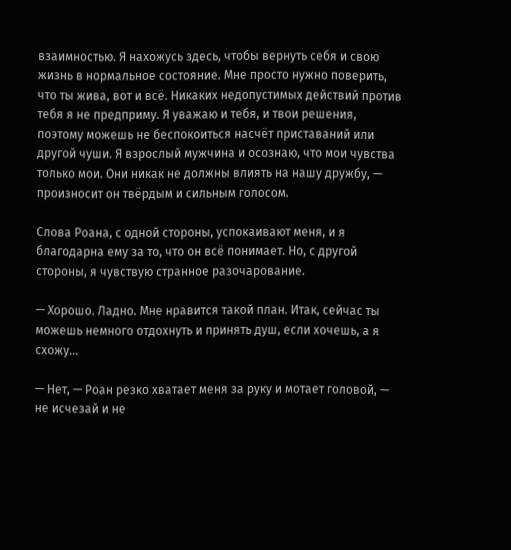взаимностью. Я нахожусь здесь, чтобы вернуть себя и свою жизнь в нормальное состояние. Мне просто нужно поверить, что ты жива, вот и всё. Никаких недопустимых действий против тебя я не предприму. Я уважаю и тебя, и твои решения, поэтому можешь не беспокоиться насчёт приставаний или другой чуши. Я взрослый мужчина и осознаю, что мои чувства только мои. Они никак не должны влиять на нашу дружбу, — произносит он твёрдым и сильным голосом.

Слова Роана, с одной стороны, успокаивают меня, и я благодарна ему за то, что он всё понимает. Но, с другой стороны, я чувствую странное разочарование.

— Хорошо. Ладно. Мне нравится такой план. Итак, сейчас ты можешь немного отдохнуть и принять душ, если хочешь, а я схожу...

— Нет, — Роан резко хватает меня за руку и мотает головой, — не исчезай и не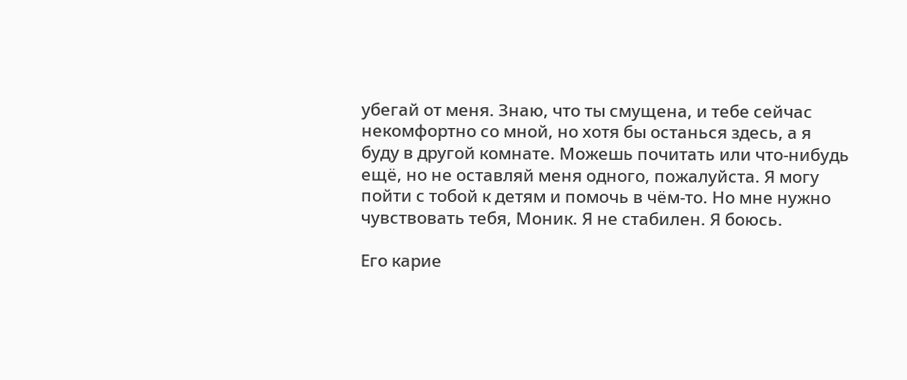убегай от меня. Знаю, что ты смущена, и тебе сейчас некомфортно со мной, но хотя бы останься здесь, а я буду в другой комнате. Можешь почитать или что-нибудь ещё, но не оставляй меня одного, пожалуйста. Я могу пойти с тобой к детям и помочь в чём-то. Но мне нужно чувствовать тебя, Моник. Я не стабилен. Я боюсь.

Его карие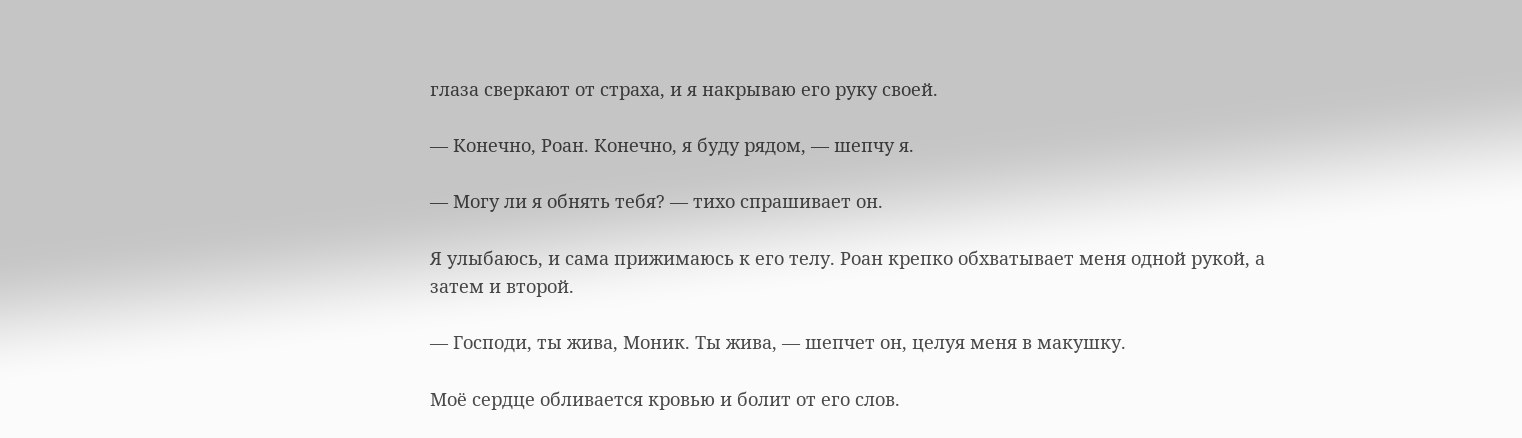глаза сверкают от страха, и я накрываю его руку своей.

— Конечно, Роан. Конечно, я буду рядом, — шепчу я.

— Могу ли я обнять тебя? — тихо спрашивает он.

Я улыбаюсь, и сама прижимаюсь к его телу. Роан крепко обхватывает меня одной рукой, а затем и второй.

— Господи, ты жива, Моник. Ты жива, — шепчет он, целуя меня в макушку.

Моё сердце обливается кровью и болит от его слов.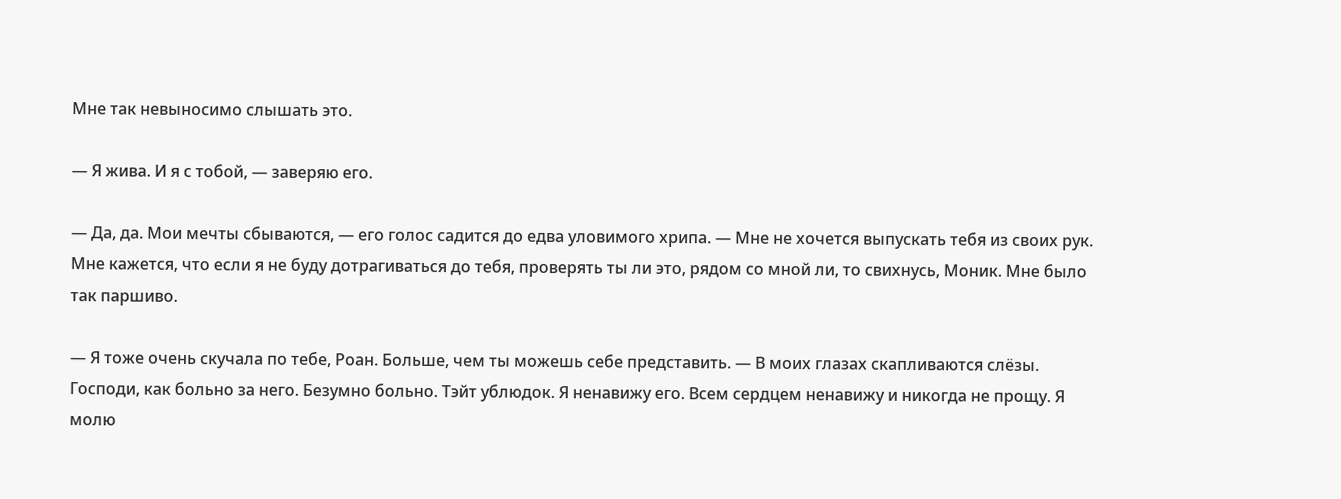Мне так невыносимо слышать это.

— Я жива. И я с тобой, — заверяю его.

— Да, да. Мои мечты сбываются, — его голос садится до едва уловимого хрипа. — Мне не хочется выпускать тебя из своих рук. Мне кажется, что если я не буду дотрагиваться до тебя, проверять ты ли это, рядом со мной ли, то свихнусь, Моник. Мне было так паршиво.

— Я тоже очень скучала по тебе, Роан. Больше, чем ты можешь себе представить. — В моих глазах скапливаются слёзы. Господи, как больно за него. Безумно больно. Тэйт ублюдок. Я ненавижу его. Всем сердцем ненавижу и никогда не прощу. Я молю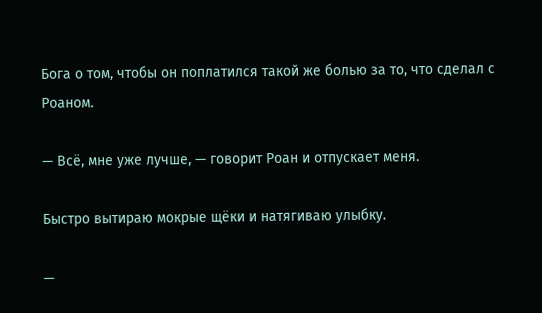Бога о том, чтобы он поплатился такой же болью за то, что сделал с Роаном.

— Всё, мне уже лучше, — говорит Роан и отпускает меня.

Быстро вытираю мокрые щёки и натягиваю улыбку.

—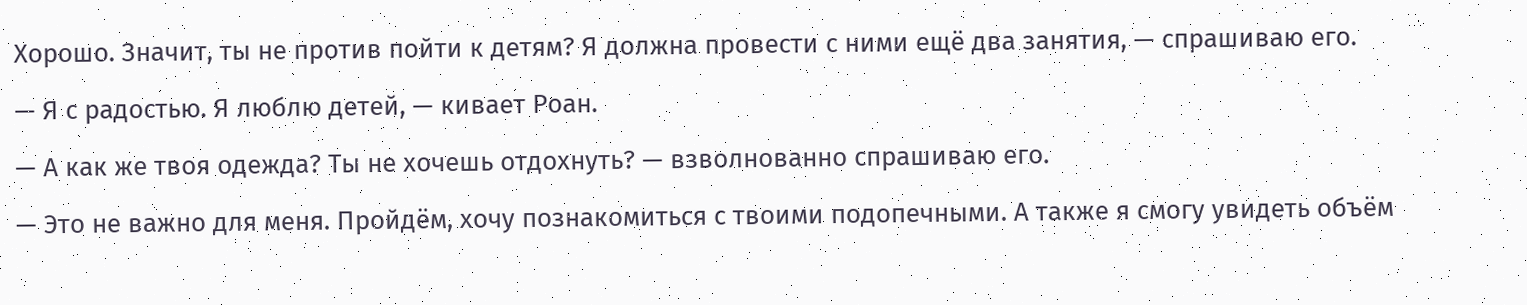Хорошо. Значит, ты не против пойти к детям? Я должна провести с ними ещё два занятия, — спрашиваю его.

— Я с радостью. Я люблю детей, — кивает Роан.

— А как же твоя одежда? Ты не хочешь отдохнуть? — взволнованно спрашиваю его.

— Это не важно для меня. Пройдём, хочу познакомиться с твоими подопечными. А также я смогу увидеть объём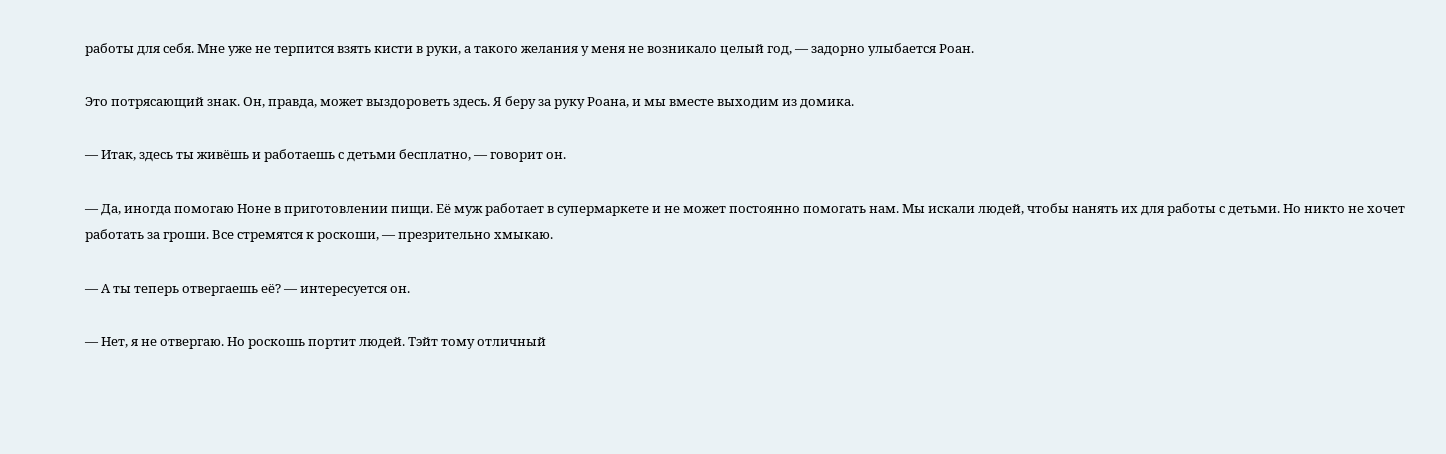работы для себя. Мне уже не терпится взять кисти в руки, а такого желания у меня не возникало целый год, — задорно улыбается Роан.

Это потрясающий знак. Он, правда, может выздороветь здесь. Я беру за руку Роана, и мы вместе выходим из домика.

— Итак, здесь ты живёшь и работаешь с детьми бесплатно, — говорит он.

— Да, иногда помогаю Ноне в приготовлении пищи. Её муж работает в супермаркете и не может постоянно помогать нам. Мы искали людей, чтобы нанять их для работы с детьми. Но никто не хочет работать за гроши. Все стремятся к роскоши, — презрительно хмыкаю.

— А ты теперь отвергаешь её? — интересуется он.

— Нет, я не отвергаю. Но роскошь портит людей. Тэйт тому отличный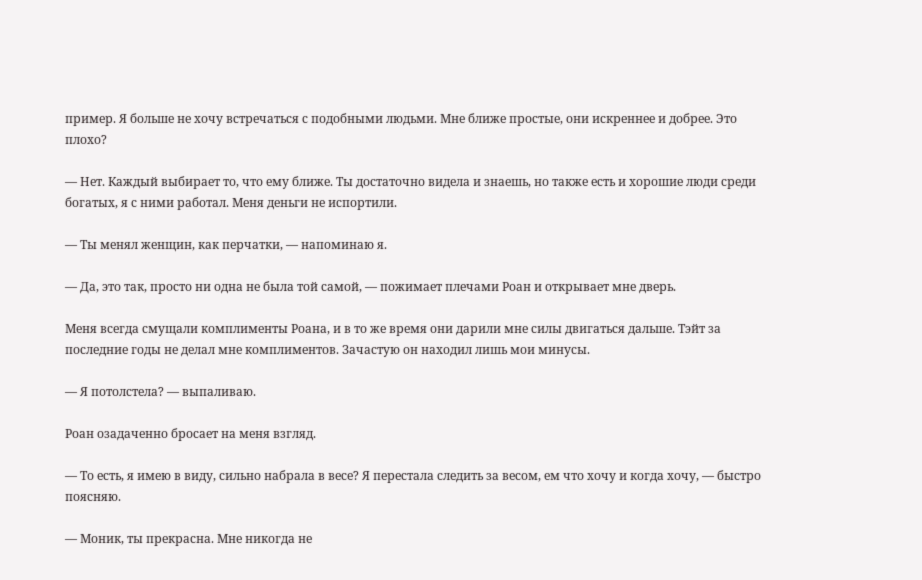пример. Я больше не хочу встречаться с подобными людьми. Мне ближе простые, они искреннее и добрее. Это плохо?

— Нет. Каждый выбирает то, что ему ближе. Ты достаточно видела и знаешь, но также есть и хорошие люди среди богатых, я с ними работал. Меня деньги не испортили.

— Ты менял женщин, как перчатки, — напоминаю я.

— Да, это так, просто ни одна не была той самой, — пожимает плечами Роан и открывает мне дверь.

Меня всегда смущали комплименты Роана, и в то же время они дарили мне силы двигаться дальше. Тэйт за последние годы не делал мне комплиментов. Зачастую он находил лишь мои минусы.

— Я потолстела? — выпаливаю.

Роан озадаченно бросает на меня взгляд.

— То есть, я имею в виду, сильно набрала в весе? Я перестала следить за весом, ем что хочу и когда хочу, — быстро поясняю.

— Моник, ты прекрасна. Мне никогда не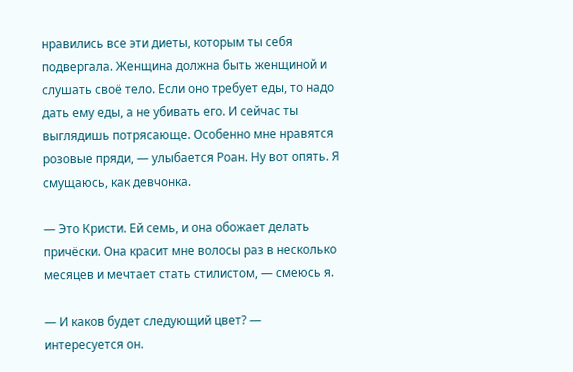нравились все эти диеты, которым ты себя подвергала. Женщина должна быть женщиной и слушать своё тело. Если оно требует еды, то надо дать ему еды, а не убивать его. И сейчас ты выглядишь потрясающе. Особенно мне нравятся розовые пряди, — улыбается Роан. Ну вот опять. Я смущаюсь, как девчонка.

— Это Кристи. Ей семь, и она обожает делать причёски. Она красит мне волосы раз в несколько месяцев и мечтает стать стилистом, — смеюсь я.

— И каков будет следующий цвет? — интересуется он.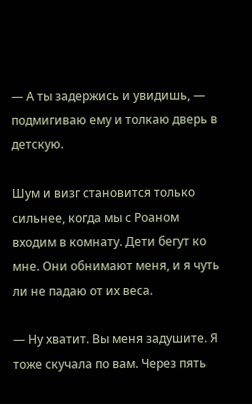— А ты задержись и увидишь, — подмигиваю ему и толкаю дверь в детскую.

Шум и визг становится только сильнее, когда мы с Роаном входим в комнату. Дети бегут ко мне. Они обнимают меня, и я чуть ли не падаю от их веса.

— Ну хватит. Вы меня задушите. Я тоже скучала по вам. Через пять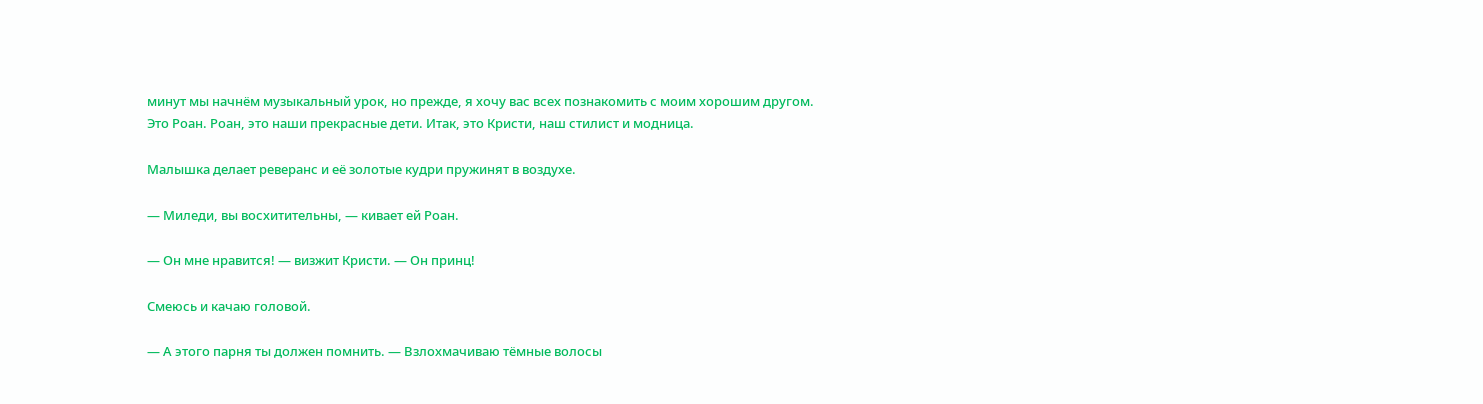минут мы начнём музыкальный урок, но прежде, я хочу вас всех познакомить с моим хорошим другом. Это Роан. Роан, это наши прекрасные дети. Итак, это Кристи, наш стилист и модница.

Малышка делает реверанс и её золотые кудри пружинят в воздухе.

— Миледи, вы восхитительны, — кивает ей Роан.

— Он мне нравится! — визжит Кристи. — Он принц!

Смеюсь и качаю головой.

— А этого парня ты должен помнить. — Взлохмачиваю тёмные волосы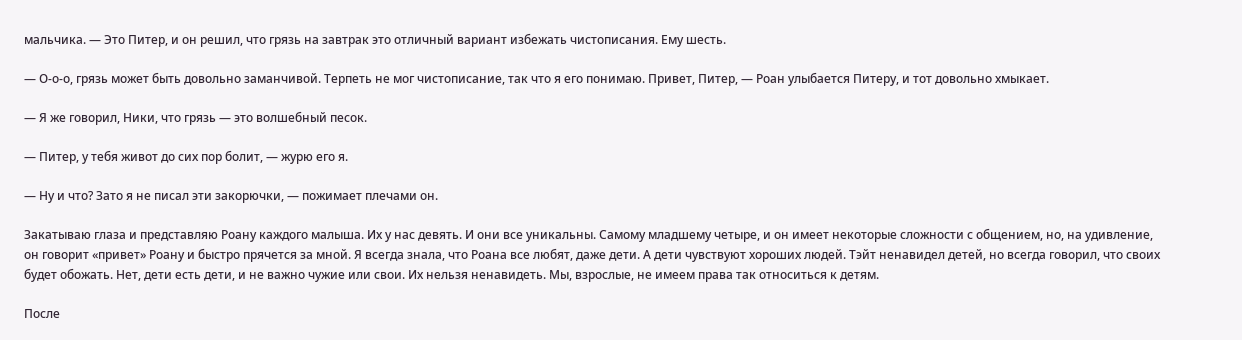мальчика. — Это Питер, и он решил, что грязь на завтрак это отличный вариант избежать чистописания. Ему шесть.

— О-о-о, грязь может быть довольно заманчивой. Терпеть не мог чистописание, так что я его понимаю. Привет, Питер, — Роан улыбается Питеру, и тот довольно хмыкает.

— Я же говорил, Ники, что грязь — это волшебный песок.

— Питер, у тебя живот до сих пор болит, — журю его я.

— Ну и что? Зато я не писал эти закорючки, — пожимает плечами он.

Закатываю глаза и представляю Роану каждого малыша. Их у нас девять. И они все уникальны. Самому младшему четыре, и он имеет некоторые сложности с общением, но, на удивление, он говорит «привет» Роану и быстро прячется за мной. Я всегда знала, что Роана все любят, даже дети. А дети чувствуют хороших людей. Тэйт ненавидел детей, но всегда говорил, что своих будет обожать. Нет, дети есть дети, и не важно чужие или свои. Их нельзя ненавидеть. Мы, взрослые, не имеем права так относиться к детям.

После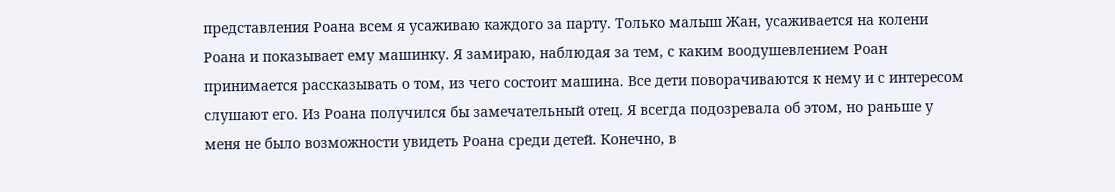представления Роана всем я усаживаю каждого за парту. Только малыш Жан, усаживается на колени Роана и показывает ему машинку. Я замираю, наблюдая за тем, с каким воодушевлением Роан принимается рассказывать о том, из чего состоит машина. Все дети поворачиваются к нему и с интересом слушают его. Из Роана получился бы замечательный отец. Я всегда подозревала об этом, но раньше у меня не было возможности увидеть Роана среди детей. Конечно, в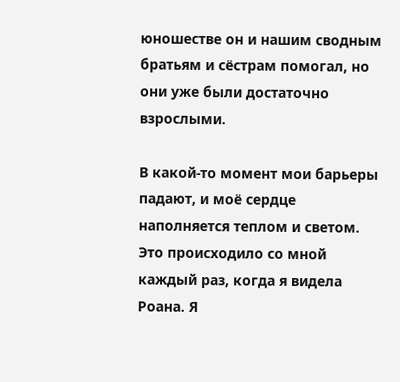юношестве он и нашим сводным братьям и сёстрам помогал, но они уже были достаточно взрослыми.

В какой-то момент мои барьеры падают, и моё сердце наполняется теплом и светом. Это происходило со мной каждый раз, когда я видела Роана. Я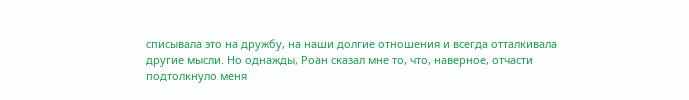списывала это на дружбу, на наши долгие отношения и всегда отталкивала другие мысли. Но однажды, Роан сказал мне то, что, наверное, отчасти подтолкнуло меня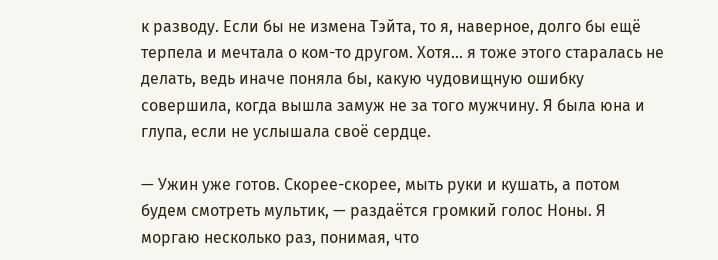к разводу. Если бы не измена Тэйта, то я, наверное, долго бы ещё терпела и мечтала о ком-то другом. Хотя... я тоже этого старалась не делать, ведь иначе поняла бы, какую чудовищную ошибку совершила, когда вышла замуж не за того мужчину. Я была юна и глупа, если не услышала своё сердце.

— Ужин уже готов. Скорее-скорее, мыть руки и кушать, а потом будем смотреть мультик, — раздаётся громкий голос Ноны. Я моргаю несколько раз, понимая, что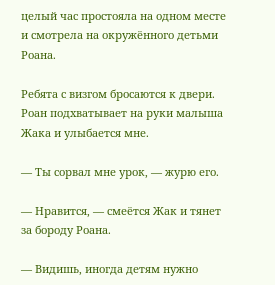целый час простояла на одном месте и смотрела на окружённого детьми Роана.

Ребята с визгом бросаются к двери. Роан подхватывает на руки малыша Жака и улыбается мне.

— Ты сорвал мне урок, — журю его.

— Нравится, — смеётся Жак и тянет за бороду Роана.

— Видишь, иногда детям нужно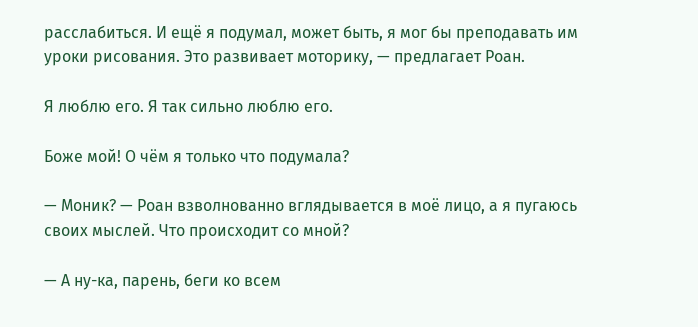расслабиться. И ещё я подумал, может быть, я мог бы преподавать им уроки рисования. Это развивает моторику, — предлагает Роан.

Я люблю его. Я так сильно люблю его.

Боже мой! О чём я только что подумала?

— Моник? — Роан взволнованно вглядывается в моё лицо, а я пугаюсь своих мыслей. Что происходит со мной?

— А ну-ка, парень, беги ко всем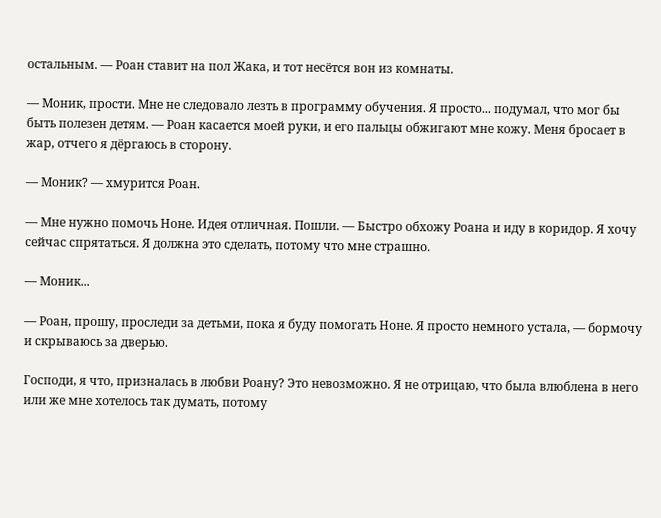остальным. — Роан ставит на пол Жака, и тот несётся вон из комнаты.

— Моник, прости. Мне не следовало лезть в программу обучения. Я просто... подумал, что мог бы быть полезен детям. — Роан касается моей руки, и его пальцы обжигают мне кожу. Меня бросает в жар, отчего я дёргаюсь в сторону.

— Моник? — хмурится Роан.

— Мне нужно помочь Ноне. Идея отличная. Пошли. — Быстро обхожу Роана и иду в коридор. Я хочу сейчас спрятаться. Я должна это сделать, потому что мне страшно.

— Моник...

— Роан, прошу, проследи за детьми, пока я буду помогать Ноне. Я просто немного устала, — бормочу и скрываюсь за дверью.

Господи, я что, призналась в любви Роану? Это невозможно. Я не отрицаю, что была влюблена в него или же мне хотелось так думать, потому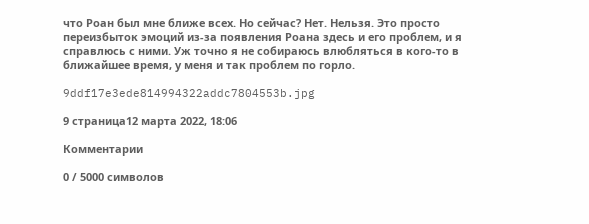что Роан был мне ближе всех. Но сейчас? Нет. Нельзя. Это просто переизбыток эмоций из-за появления Роана здесь и его проблем, и я справлюсь с ними. Уж точно я не собираюсь влюбляться в кого-то в ближайшее время, у меня и так проблем по горло.

9ddf17e3ede814994322addc7804553b.jpg

9 страница12 марта 2022, 18:06

Комментарии

0 / 5000 символов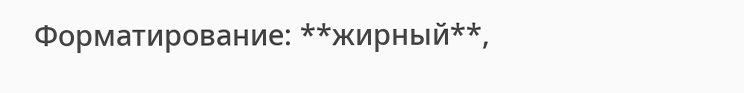Форматирование: **жирный**,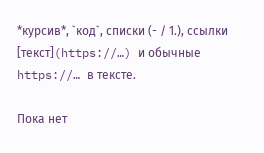*курсив*, `код`, списки (- / 1.), ссылки [текст](https://…) и обычные https://… в тексте.

Пока нет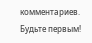комментариев. Будьте первым!